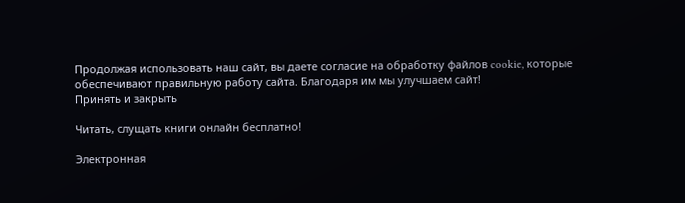Продолжая использовать наш сайт, вы даете согласие на обработку файлов cookie, которые обеспечивают правильную работу сайта. Благодаря им мы улучшаем сайт!
Принять и закрыть

Читать, слущать книги онлайн бесплатно!

Электронная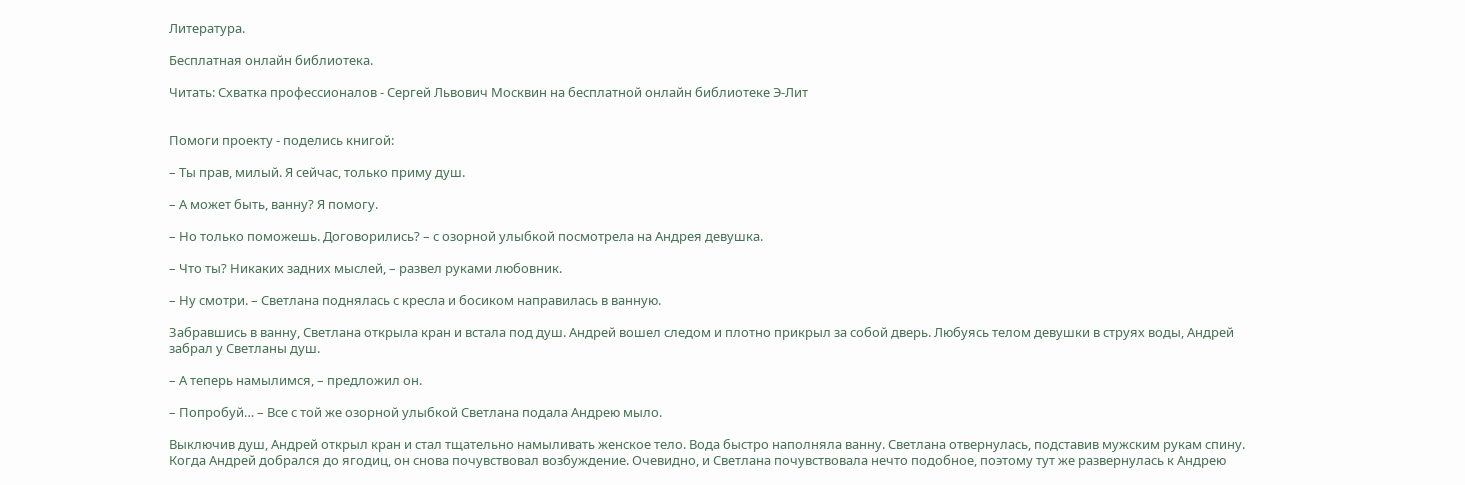Литература.

Бесплатная онлайн библиотека.

Читать: Схватка профессионалов - Сергей Львович Москвин на бесплатной онлайн библиотеке Э-Лит


Помоги проекту - поделись книгой:

– Ты прав, милый. Я сейчас, только приму душ.

– А может быть, ванну? Я помогу.

– Но только поможешь. Договорились? – с озорной улыбкой посмотрела на Андрея девушка.

– Что ты? Никаких задних мыслей, – развел руками любовник.

– Ну смотри. – Светлана поднялась с кресла и босиком направилась в ванную.

Забравшись в ванну, Светлана открыла кран и встала под душ. Андрей вошел следом и плотно прикрыл за собой дверь. Любуясь телом девушки в струях воды, Андрей забрал у Светланы душ.

– А теперь намылимся, – предложил он.

– Попробуй… – Все с той же озорной улыбкой Светлана подала Андрею мыло.

Выключив душ, Андрей открыл кран и стал тщательно намыливать женское тело. Вода быстро наполняла ванну. Светлана отвернулась, подставив мужским рукам спину. Когда Андрей добрался до ягодиц, он снова почувствовал возбуждение. Очевидно, и Светлана почувствовала нечто подобное, поэтому тут же развернулась к Андрею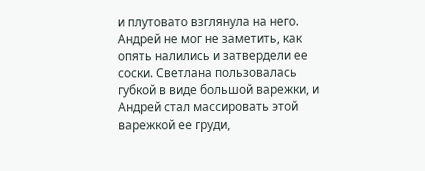и плутовато взглянула на него. Андрей не мог не заметить, как опять налились и затвердели ее соски. Светлана пользовалась губкой в виде большой варежки, и Андрей стал массировать этой варежкой ее груди,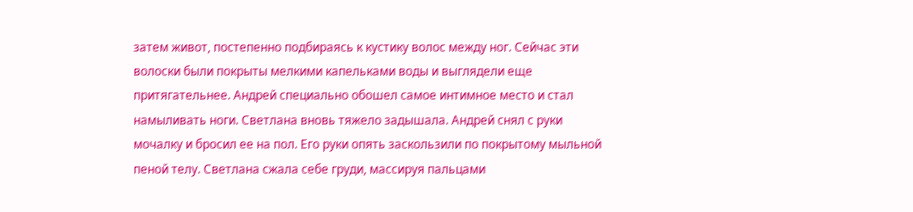затем живот, постепенно подбираясь к кустику волос между ног. Сейчас эти волоски были покрыты мелкими капельками воды и выглядели еще притягательнее. Андрей специально обошел самое интимное место и стал намыливать ноги. Светлана вновь тяжело задышала. Андрей снял с руки мочалку и бросил ее на пол. Его руки опять заскользили по покрытому мыльной пеной телу. Светлана сжала себе груди, массируя пальцами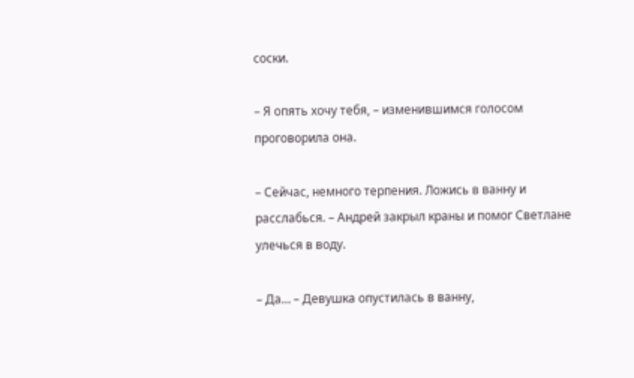соски.

– Я опять хочу тебя, – изменившимся голосом проговорила она.

– Сейчас, немного терпения. Ложись в ванну и расслабься. – Андрей закрыл краны и помог Светлане улечься в воду.

– Да… – Девушка опустилась в ванну,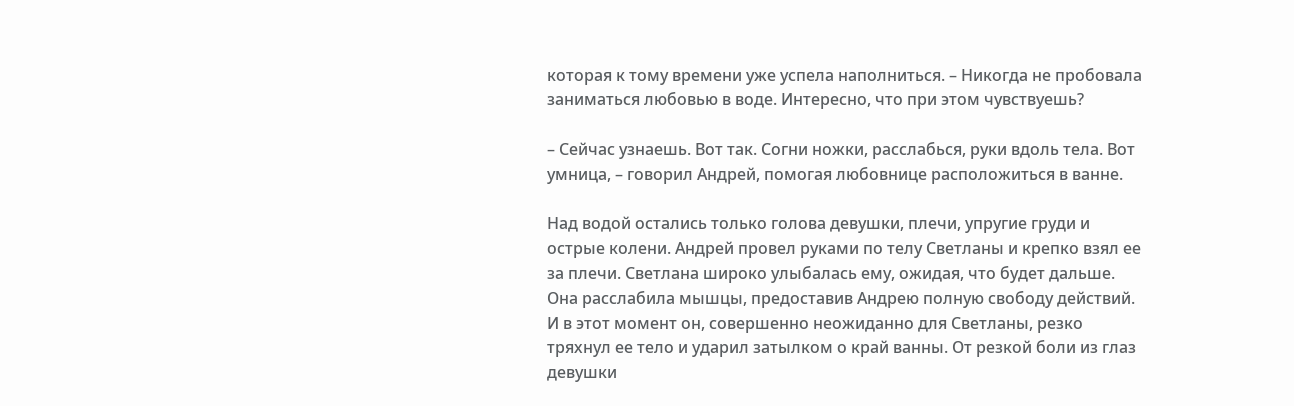которая к тому времени уже успела наполниться. – Никогда не пробовала заниматься любовью в воде. Интересно, что при этом чувствуешь?

– Сейчас узнаешь. Вот так. Согни ножки, расслабься, руки вдоль тела. Вот умница, – говорил Андрей, помогая любовнице расположиться в ванне.

Над водой остались только голова девушки, плечи, упругие груди и острые колени. Андрей провел руками по телу Светланы и крепко взял ее за плечи. Светлана широко улыбалась ему, ожидая, что будет дальше. Она расслабила мышцы, предоставив Андрею полную свободу действий. И в этот момент он, совершенно неожиданно для Светланы, резко тряхнул ее тело и ударил затылком о край ванны. От резкой боли из глаз девушки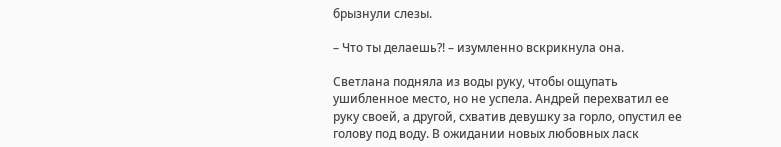брызнули слезы.

– Что ты делаешь?! – изумленно вскрикнула она.

Светлана подняла из воды руку, чтобы ощупать ушибленное место, но не успела. Андрей перехватил ее руку своей, а другой, схватив девушку за горло, опустил ее голову под воду. В ожидании новых любовных ласк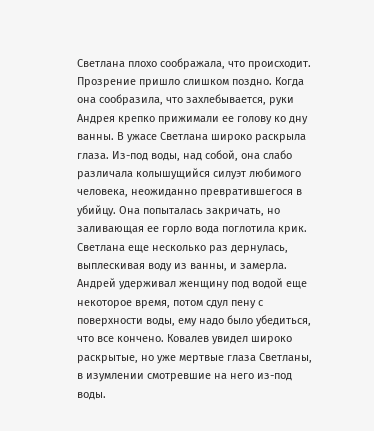Светлана плохо соображала, что происходит. Прозрение пришло слишком поздно. Когда она сообразила, что захлебывается, руки Андрея крепко прижимали ее голову ко дну ванны. В ужасе Светлана широко раскрыла глаза. Из-под воды, над собой, она слабо различала колышущийся силуэт любимого человека, неожиданно превратившегося в убийцу. Она попыталась закричать, но заливающая ее горло вода поглотила крик. Светлана еще несколько раз дернулась, выплескивая воду из ванны, и замерла. Андрей удерживал женщину под водой еще некоторое время, потом сдул пену с поверхности воды, ему надо было убедиться, что все кончено. Ковалев увидел широко раскрытые, но уже мертвые глаза Светланы, в изумлении смотревшие на него из-под воды.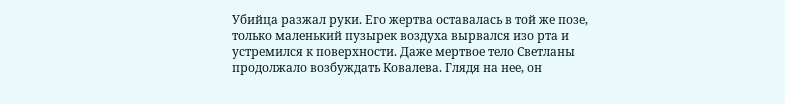Убийца разжал руки. Его жертва оставалась в той же позе, только маленький пузырек воздуха вырвался изо рта и устремился к поверхности. Даже мертвое тело Светланы продолжало возбуждать Ковалева. Глядя на нее, он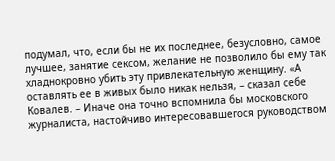подумал, что, если бы не их последнее, безусловно, самое лучшее, занятие сексом, желание не позволило бы ему так хладнокровно убить эту привлекательную женщину. «А оставлять ее в живых было никак нельзя, – сказал себе Ковалев. – Иначе она точно вспомнила бы московского журналиста, настойчиво интересовавшегося руководством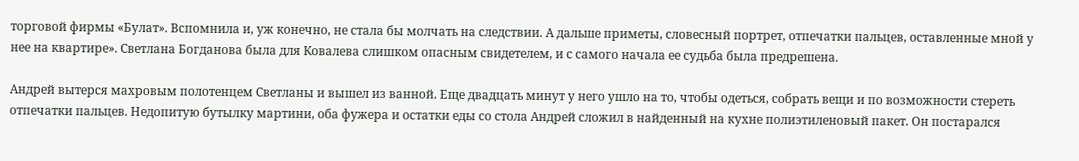торговой фирмы «Булат». Вспомнила и, уж конечно, не стала бы молчать на следствии. А дальше приметы, словесный портрет, отпечатки пальцев, оставленные мной у нее на квартире». Светлана Богданова была для Ковалева слишком опасным свидетелем, и с самого начала ее судьба была предрешена.

Андрей вытерся махровым полотенцем Светланы и вышел из ванной. Еще двадцать минут у него ушло на то, чтобы одеться, собрать вещи и по возможности стереть отпечатки пальцев. Недопитую бутылку мартини, оба фужера и остатки еды со стола Андрей сложил в найденный на кухне полиэтиленовый пакет. Он постарался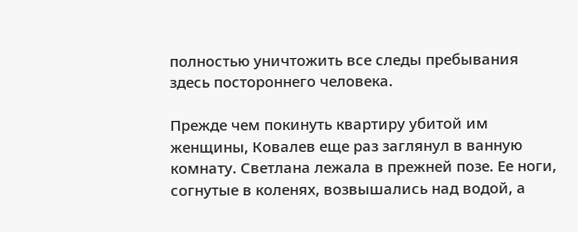полностью уничтожить все следы пребывания здесь постороннего человека.

Прежде чем покинуть квартиру убитой им женщины, Ковалев еще раз заглянул в ванную комнату. Светлана лежала в прежней позе. Ее ноги, согнутые в коленях, возвышались над водой, а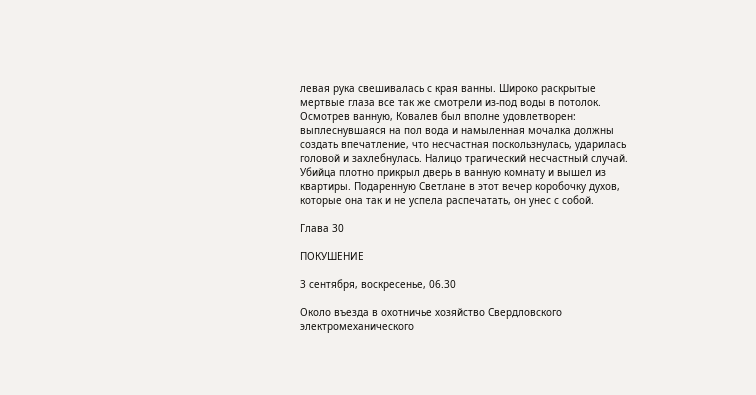левая рука свешивалась с края ванны. Широко раскрытые мертвые глаза все так же смотрели из-под воды в потолок. Осмотрев ванную, Ковалев был вполне удовлетворен: выплеснувшаяся на пол вода и намыленная мочалка должны создать впечатление, что несчастная поскользнулась, ударилась головой и захлебнулась. Налицо трагический несчастный случай. Убийца плотно прикрыл дверь в ванную комнату и вышел из квартиры. Подаренную Светлане в этот вечер коробочку духов, которые она так и не успела распечатать, он унес с собой.

Глава 30

ПОКУШЕНИЕ

3 сентября, воскресенье, 06.30

Около въезда в охотничье хозяйство Свердловского электромеханического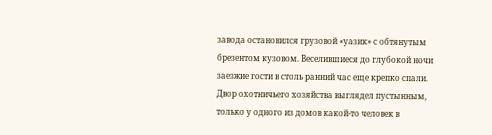завода остановился грузовой «уазик» с обтянутым брезентом кузовом. Веселившиеся до глубокой ночи заезжие гости в столь ранний час еще крепко спали. Двор охотничьего хозяйства выглядел пустынным, только у одного из домов какой-то человек в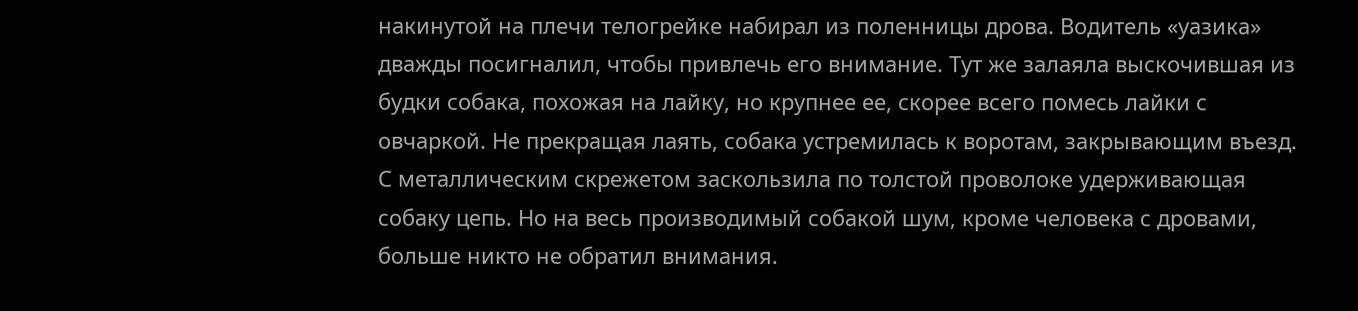накинутой на плечи телогрейке набирал из поленницы дрова. Водитель «уазика» дважды посигналил, чтобы привлечь его внимание. Тут же залаяла выскочившая из будки собака, похожая на лайку, но крупнее ее, скорее всего помесь лайки с овчаркой. Не прекращая лаять, собака устремилась к воротам, закрывающим въезд. С металлическим скрежетом заскользила по толстой проволоке удерживающая собаку цепь. Но на весь производимый собакой шум, кроме человека с дровами, больше никто не обратил внимания.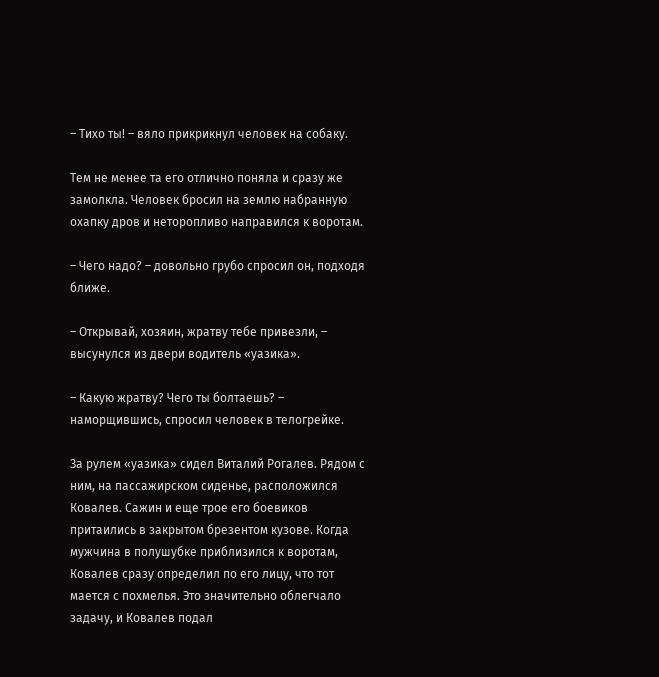– Тихо ты! – вяло прикрикнул человек на собаку.

Тем не менее та его отлично поняла и сразу же замолкла. Человек бросил на землю набранную охапку дров и неторопливо направился к воротам.

– Чего надо? – довольно грубо спросил он, подходя ближе.

– Открывай, хозяин, жратву тебе привезли, – высунулся из двери водитель «уазика».

– Какую жратву? Чего ты болтаешь? – наморщившись, спросил человек в телогрейке.

За рулем «уазика» сидел Виталий Рогалев. Рядом с ним, на пассажирском сиденье, расположился Ковалев. Сажин и еще трое его боевиков притаились в закрытом брезентом кузове. Когда мужчина в полушубке приблизился к воротам, Ковалев сразу определил по его лицу, что тот мается с похмелья. Это значительно облегчало задачу, и Ковалев подал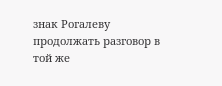знак Рогалеву продолжать разговор в той же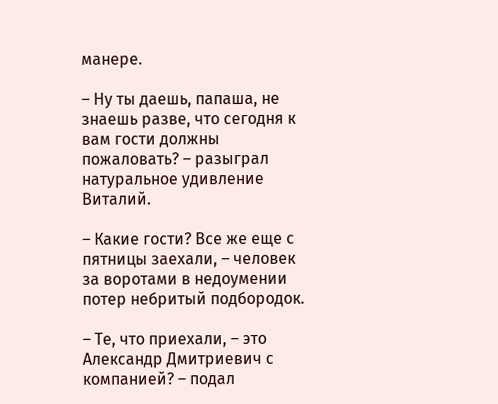манере.

– Ну ты даешь, папаша, не знаешь разве, что сегодня к вам гости должны пожаловать? – разыграл натуральное удивление Виталий.

– Какие гости? Все же еще с пятницы заехали, – человек за воротами в недоумении потер небритый подбородок.

– Те, что приехали, – это Александр Дмитриевич с компанией? – подал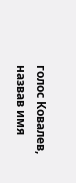голос Ковалев, назвав имя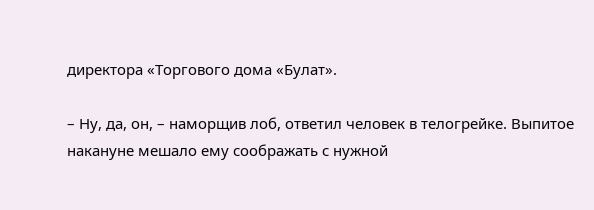директора «Торгового дома «Булат».

– Ну, да, он, – наморщив лоб, ответил человек в телогрейке. Выпитое накануне мешало ему соображать с нужной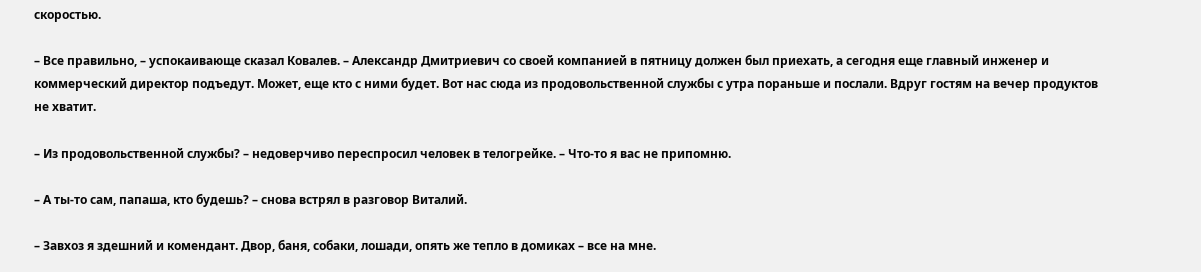скоростью.

– Все правильно, – успокаивающе сказал Ковалев. – Александр Дмитриевич со своей компанией в пятницу должен был приехать, а сегодня еще главный инженер и коммерческий директор подъедут. Может, еще кто с ними будет. Вот нас сюда из продовольственной службы с утра пораньше и послали. Вдруг гостям на вечер продуктов не хватит.

– Из продовольственной службы? – недоверчиво переспросил человек в телогрейке. – Что-то я вас не припомню.

– А ты-то сам, папаша, кто будешь? – снова встрял в разговор Виталий.

– Завхоз я здешний и комендант. Двор, баня, собаки, лошади, опять же тепло в домиках – все на мне.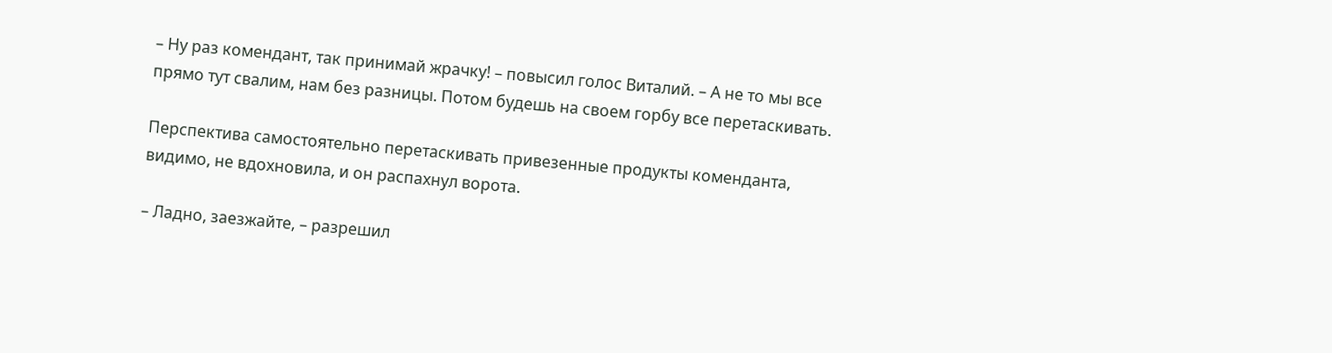– Ну раз комендант, так принимай жрачку! – повысил голос Виталий. – А не то мы все прямо тут свалим, нам без разницы. Потом будешь на своем горбу все перетаскивать.

Перспектива самостоятельно перетаскивать привезенные продукты коменданта, видимо, не вдохновила, и он распахнул ворота.

– Ладно, заезжайте, – разрешил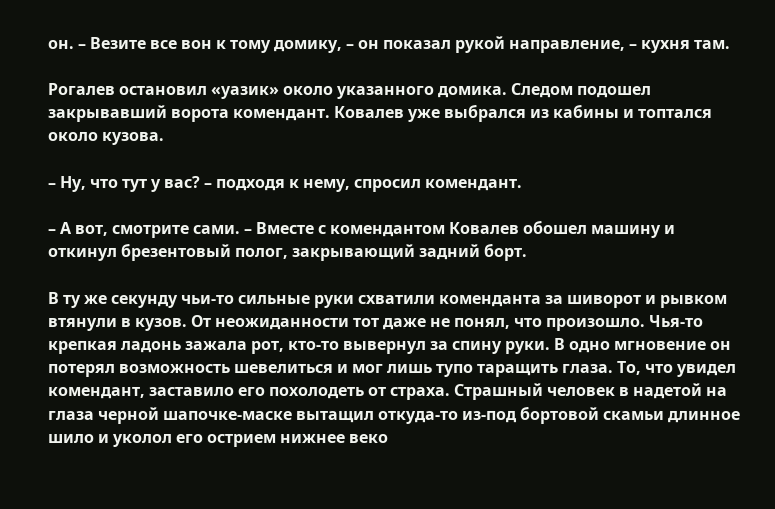он. – Везите все вон к тому домику, – он показал рукой направление, – кухня там.

Рогалев остановил «уазик» около указанного домика. Следом подошел закрывавший ворота комендант. Ковалев уже выбрался из кабины и топтался около кузова.

– Ну, что тут у вас? – подходя к нему, спросил комендант.

– А вот, смотрите сами. – Вместе с комендантом Ковалев обошел машину и откинул брезентовый полог, закрывающий задний борт.

В ту же секунду чьи-то сильные руки схватили коменданта за шиворот и рывком втянули в кузов. От неожиданности тот даже не понял, что произошло. Чья-то крепкая ладонь зажала рот, кто-то вывернул за спину руки. В одно мгновение он потерял возможность шевелиться и мог лишь тупо таращить глаза. То, что увидел комендант, заставило его похолодеть от страха. Страшный человек в надетой на глаза черной шапочке-маске вытащил откуда-то из-под бортовой скамьи длинное шило и уколол его острием нижнее веко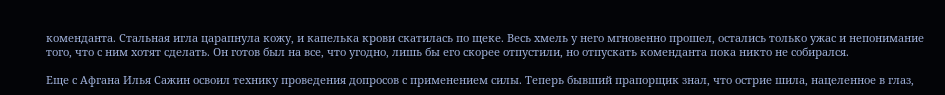коменданта. Стальная игла царапнула кожу, и капелька крови скатилась по щеке. Весь хмель у него мгновенно прошел, остались только ужас и непонимание того, что с ним хотят сделать. Он готов был на все, что угодно, лишь бы его скорее отпустили, но отпускать коменданта пока никто не собирался.

Еще с Афгана Илья Сажин освоил технику проведения допросов с применением силы. Теперь бывший прапорщик знал, что острие шила, нацеленное в глаз,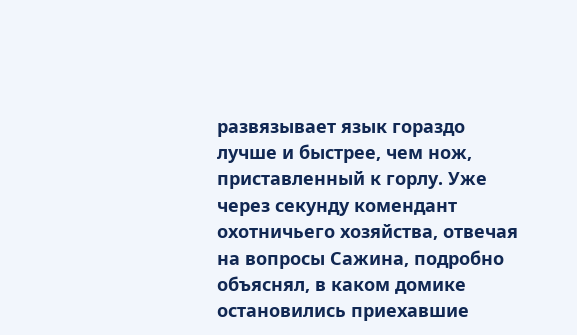развязывает язык гораздо лучше и быстрее, чем нож, приставленный к горлу. Уже через секунду комендант охотничьего хозяйства, отвечая на вопросы Сажина, подробно объяснял, в каком домике остановились приехавшие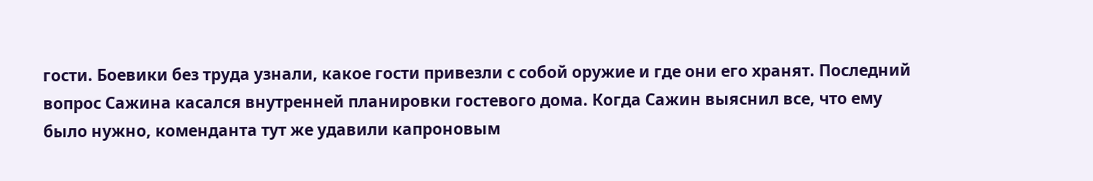гости. Боевики без труда узнали, какое гости привезли с собой оружие и где они его хранят. Последний вопрос Сажина касался внутренней планировки гостевого дома. Когда Сажин выяснил все, что ему было нужно, коменданта тут же удавили капроновым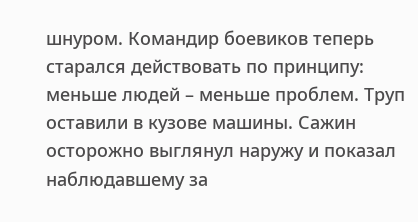шнуром. Командир боевиков теперь старался действовать по принципу: меньше людей – меньше проблем. Труп оставили в кузове машины. Сажин осторожно выглянул наружу и показал наблюдавшему за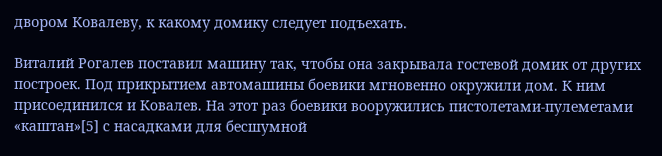двором Ковалеву, к какому домику следует подъехать.

Виталий Рогалев поставил машину так, чтобы она закрывала гостевой домик от других построек. Под прикрытием автомашины боевики мгновенно окружили дом. К ним присоединился и Ковалев. На этот раз боевики вооружились пистолетами-пулеметами «каштан»[5] с насадками для бесшумной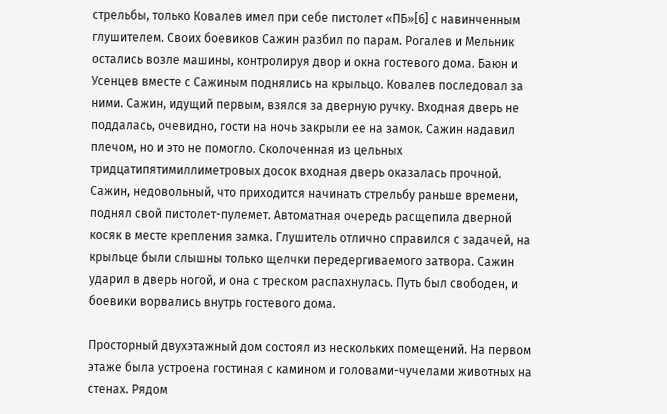стрельбы, только Ковалев имел при себе пистолет «ПБ»[6] с навинченным глушителем. Своих боевиков Сажин разбил по парам. Рогалев и Мельник остались возле машины, контролируя двор и окна гостевого дома. Баюн и Усенцев вместе с Сажиным поднялись на крыльцо. Ковалев последовал за ними. Сажин, идущий первым, взялся за дверную ручку. Входная дверь не поддалась, очевидно, гости на ночь закрыли ее на замок. Сажин надавил плечом, но и это не помогло. Сколоченная из цельных тридцатипятимиллиметровых досок входная дверь оказалась прочной. Сажин, недовольный, что приходится начинать стрельбу раньше времени, поднял свой пистолет-пулемет. Автоматная очередь расщепила дверной косяк в месте крепления замка. Глушитель отлично справился с задачей, на крыльце были слышны только щелчки передергиваемого затвора. Сажин ударил в дверь ногой, и она с треском распахнулась. Путь был свободен, и боевики ворвались внутрь гостевого дома.

Просторный двухэтажный дом состоял из нескольких помещений. На первом этаже была устроена гостиная с камином и головами-чучелами животных на стенах. Рядом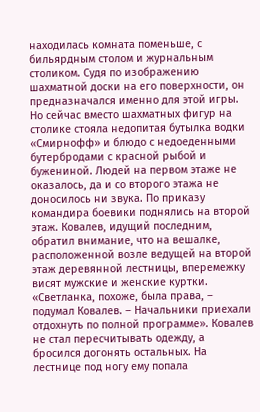находилась комната поменьше, с бильярдным столом и журнальным столиком. Судя по изображению шахматной доски на его поверхности, он предназначался именно для этой игры. Но сейчас вместо шахматных фигур на столике стояла недопитая бутылка водки «Смирнофф» и блюдо с недоеденными бутербродами с красной рыбой и бужениной. Людей на первом этаже не оказалось, да и со второго этажа не доносилось ни звука. По приказу командира боевики поднялись на второй этаж. Ковалев, идущий последним, обратил внимание, что на вешалке, расположенной возле ведущей на второй этаж деревянной лестницы, вперемежку висят мужские и женские куртки. «Светланка, похоже, была права, – подумал Ковалев. – Начальники приехали отдохнуть по полной программе». Ковалев не стал пересчитывать одежду, а бросился догонять остальных. На лестнице под ногу ему попала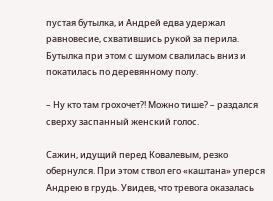пустая бутылка, и Андрей едва удержал равновесие, схватившись рукой за перила. Бутылка при этом с шумом свалилась вниз и покатилась по деревянному полу.

– Ну кто там грохочет?! Можно тише? – раздался сверху заспанный женский голос.

Сажин, идущий перед Ковалевым, резко обернулся. При этом ствол его «каштана» уперся Андрею в грудь. Увидев, что тревога оказалась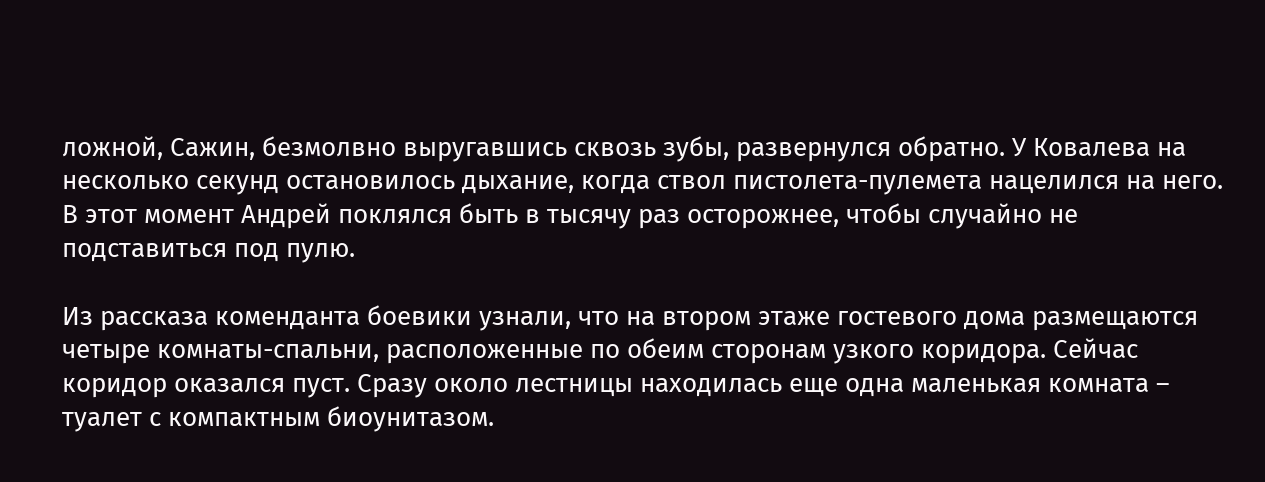ложной, Сажин, безмолвно выругавшись сквозь зубы, развернулся обратно. У Ковалева на несколько секунд остановилось дыхание, когда ствол пистолета-пулемета нацелился на него. В этот момент Андрей поклялся быть в тысячу раз осторожнее, чтобы случайно не подставиться под пулю.

Из рассказа коменданта боевики узнали, что на втором этаже гостевого дома размещаются четыре комнаты-спальни, расположенные по обеим сторонам узкого коридора. Сейчас коридор оказался пуст. Сразу около лестницы находилась еще одна маленькая комната – туалет с компактным биоунитазом.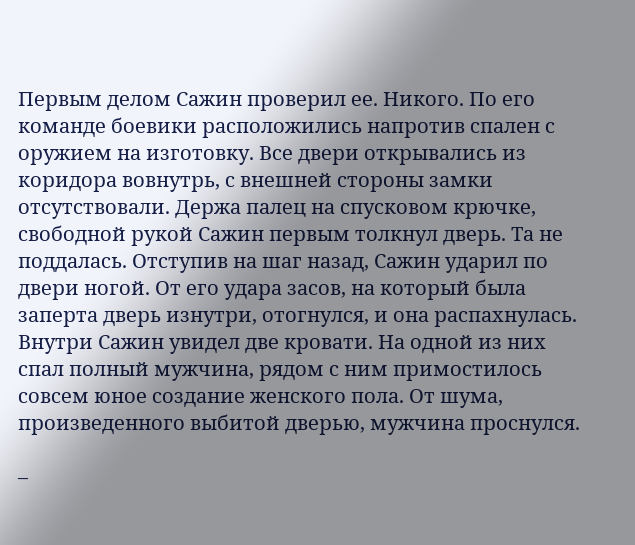Первым делом Сажин проверил ее. Никого. По его команде боевики расположились напротив спален с оружием на изготовку. Все двери открывались из коридора вовнутрь, с внешней стороны замки отсутствовали. Держа палец на спусковом крючке, свободной рукой Сажин первым толкнул дверь. Та не поддалась. Отступив на шаг назад, Сажин ударил по двери ногой. От его удара засов, на который была заперта дверь изнутри, отогнулся, и она распахнулась. Внутри Сажин увидел две кровати. На одной из них спал полный мужчина, рядом с ним примостилось совсем юное создание женского пола. От шума, произведенного выбитой дверью, мужчина проснулся.

–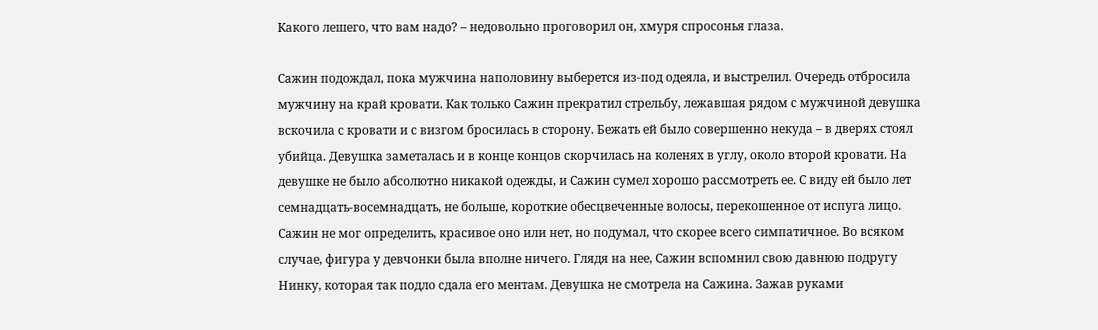Какого лешего, что вам надо? – недовольно проговорил он, хмуря спросонья глаза.

Сажин подождал, пока мужчина наполовину выберется из-под одеяла, и выстрелил. Очередь отбросила мужчину на край кровати. Как только Сажин прекратил стрельбу, лежавшая рядом с мужчиной девушка вскочила с кровати и с визгом бросилась в сторону. Бежать ей было совершенно некуда – в дверях стоял убийца. Девушка заметалась и в конце концов скорчилась на коленях в углу, около второй кровати. На девушке не было абсолютно никакой одежды, и Сажин сумел хорошо рассмотреть ее. С виду ей было лет семнадцать-восемнадцать, не больше, короткие обесцвеченные волосы, перекошенное от испуга лицо. Сажин не мог определить, красивое оно или нет, но подумал, что скорее всего симпатичное. Во всяком случае, фигура у девчонки была вполне ничего. Глядя на нее, Сажин вспомнил свою давнюю подругу Нинку, которая так подло сдала его ментам. Девушка не смотрела на Сажина. Зажав руками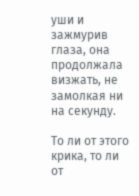уши и зажмурив глаза, она продолжала визжать, не замолкая ни на секунду.

То ли от этого крика, то ли от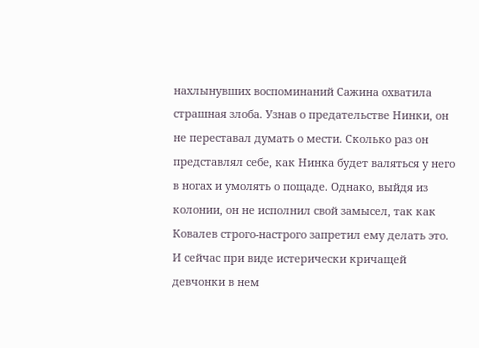нахлынувших воспоминаний Сажина охватила страшная злоба. Узнав о предательстве Нинки, он не переставал думать о мести. Сколько раз он представлял себе, как Нинка будет валяться у него в ногах и умолять о пощаде. Однако, выйдя из колонии, он не исполнил свой замысел, так как Ковалев строго-настрого запретил ему делать это. И сейчас при виде истерически кричащей девчонки в нем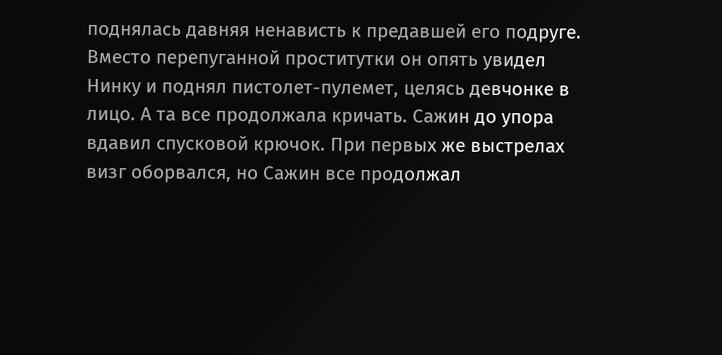поднялась давняя ненависть к предавшей его подруге. Вместо перепуганной проститутки он опять увидел Нинку и поднял пистолет-пулемет, целясь девчонке в лицо. А та все продолжала кричать. Сажин до упора вдавил спусковой крючок. При первых же выстрелах визг оборвался, но Сажин все продолжал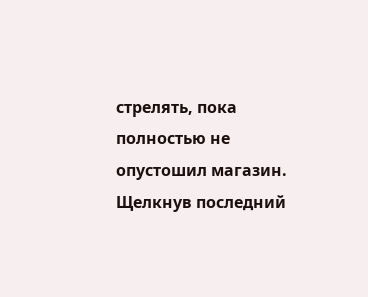стрелять, пока полностью не опустошил магазин. Щелкнув последний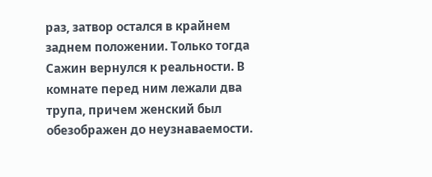раз, затвор остался в крайнем заднем положении. Только тогда Сажин вернулся к реальности. В комнате перед ним лежали два трупа, причем женский был обезображен до неузнаваемости.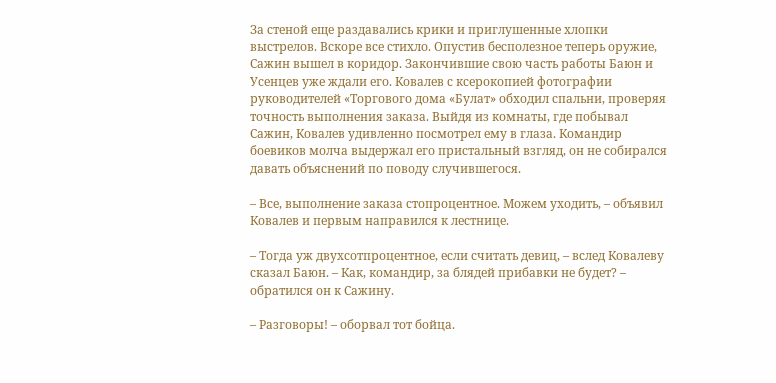За стеной еще раздавались крики и приглушенные хлопки выстрелов. Вскоре все стихло. Опустив бесполезное теперь оружие, Сажин вышел в коридор. Закончившие свою часть работы Баюн и Усенцев уже ждали его. Ковалев с ксерокопией фотографии руководителей «Торгового дома «Булат» обходил спальни, проверяя точность выполнения заказа. Выйдя из комнаты, где побывал Сажин, Ковалев удивленно посмотрел ему в глаза. Командир боевиков молча выдержал его пристальный взгляд, он не собирался давать объяснений по поводу случившегося.

– Все, выполнение заказа стопроцентное. Можем уходить, – объявил Ковалев и первым направился к лестнице.

– Тогда уж двухсотпроцентное, если считать девиц, – вслед Ковалеву сказал Баюн. – Как, командир, за блядей прибавки не будет? – обратился он к Сажину.

– Разговоры! – оборвал тот бойца.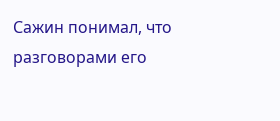Сажин понимал, что разговорами его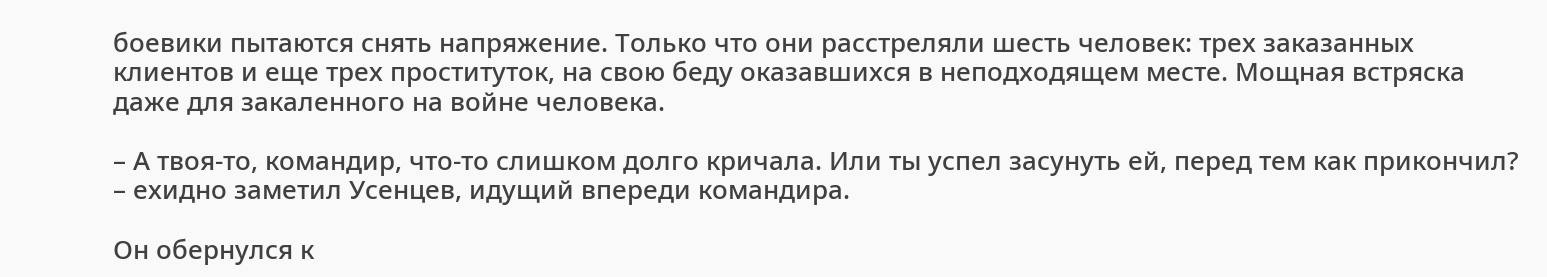боевики пытаются снять напряжение. Только что они расстреляли шесть человек: трех заказанных клиентов и еще трех проституток, на свою беду оказавшихся в неподходящем месте. Мощная встряска даже для закаленного на войне человека.

– А твоя-то, командир, что-то слишком долго кричала. Или ты успел засунуть ей, перед тем как прикончил? – ехидно заметил Усенцев, идущий впереди командира.

Он обернулся к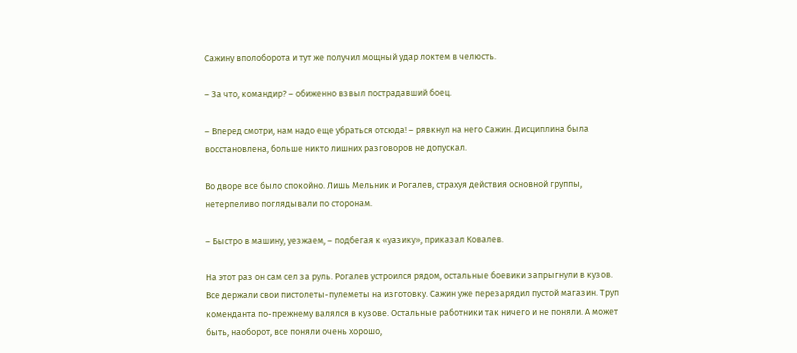Сажину вполоборота и тут же получил мощный удар локтем в челюсть.

– За что, командир? – обиженно взвыл пострадавший боец.

– Вперед смотри, нам надо еще убраться отсюда! – рявкнул на него Сажин. Дисциплина была восстановлена, больше никто лишних разговоров не допускал.

Во дворе все было спокойно. Лишь Мельник и Рогалев, страхуя действия основной группы, нетерпеливо поглядывали по сторонам.

– Быстро в машину, уезжаем, – подбегая к «уазику», приказал Ковалев.

На этот раз он сам сел за руль. Рогалев устроился рядом, остальные боевики запрыгнули в кузов. Все держали свои пистолеты-пулеметы на изготовку. Сажин уже перезарядил пустой магазин. Труп коменданта по-прежнему валялся в кузове. Остальные работники так ничего и не поняли. А может быть, наоборот, все поняли очень хорошо,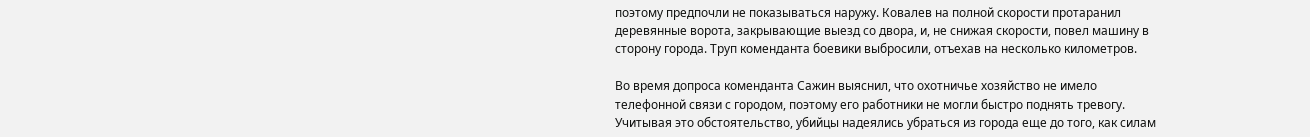поэтому предпочли не показываться наружу. Ковалев на полной скорости протаранил деревянные ворота, закрывающие выезд со двора, и, не снижая скорости, повел машину в сторону города. Труп коменданта боевики выбросили, отъехав на несколько километров.

Во время допроса коменданта Сажин выяснил, что охотничье хозяйство не имело телефонной связи с городом, поэтому его работники не могли быстро поднять тревогу. Учитывая это обстоятельство, убийцы надеялись убраться из города еще до того, как силам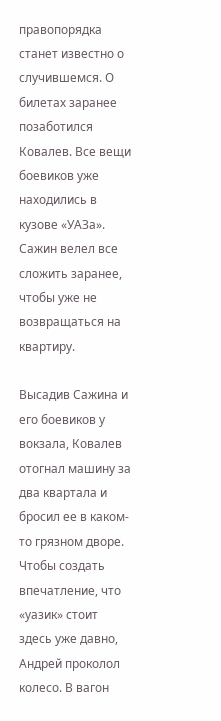правопорядка станет известно о случившемся. О билетах заранее позаботился Ковалев. Все вещи боевиков уже находились в кузове «УАЗа». Сажин велел все сложить заранее, чтобы уже не возвращаться на квартиру.

Высадив Сажина и его боевиков у вокзала, Ковалев отогнал машину за два квартала и бросил ее в каком-то грязном дворе. Чтобы создать впечатление, что «уазик» стоит здесь уже давно, Андрей проколол колесо. В вагон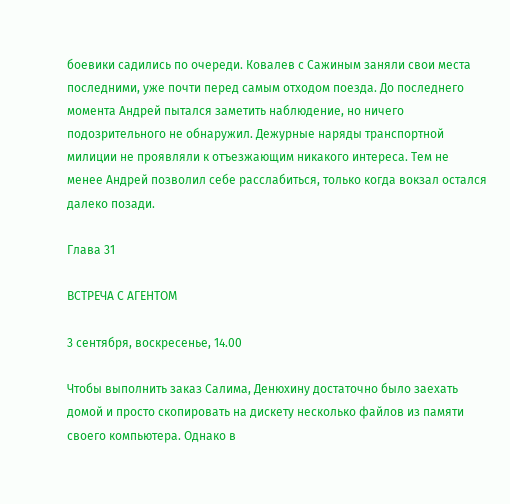боевики садились по очереди. Ковалев с Сажиным заняли свои места последними, уже почти перед самым отходом поезда. До последнего момента Андрей пытался заметить наблюдение, но ничего подозрительного не обнаружил. Дежурные наряды транспортной милиции не проявляли к отъезжающим никакого интереса. Тем не менее Андрей позволил себе расслабиться, только когда вокзал остался далеко позади.

Глава 31

ВСТРЕЧА С АГЕНТОМ

3 сентября, воскресенье, 14.00

Чтобы выполнить заказ Салима, Денюхину достаточно было заехать домой и просто скопировать на дискету несколько файлов из памяти своего компьютера. Однако в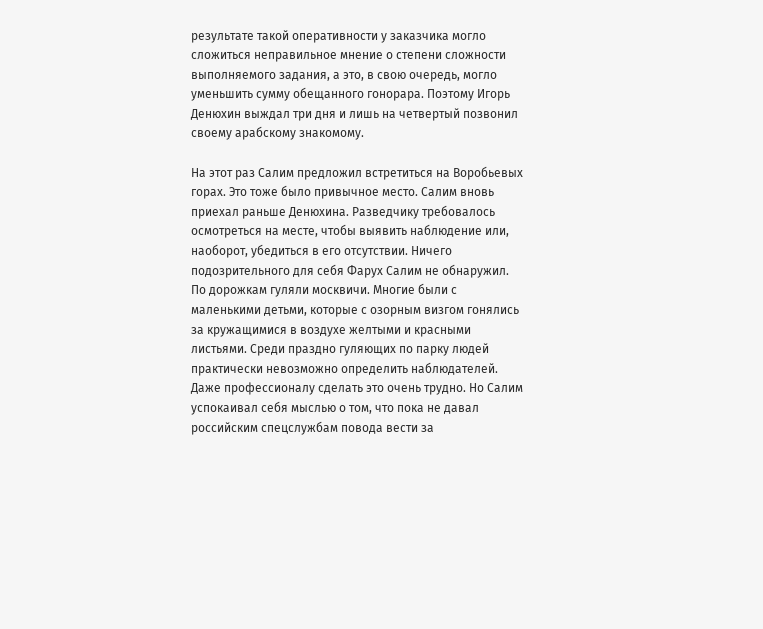результате такой оперативности у заказчика могло сложиться неправильное мнение о степени сложности выполняемого задания, а это, в свою очередь, могло уменьшить сумму обещанного гонорара. Поэтому Игорь Денюхин выждал три дня и лишь на четвертый позвонил своему арабскому знакомому.

На этот раз Салим предложил встретиться на Воробьевых горах. Это тоже было привычное место. Салим вновь приехал раньше Денюхина. Разведчику требовалось осмотреться на месте, чтобы выявить наблюдение или, наоборот, убедиться в его отсутствии. Ничего подозрительного для себя Фарух Салим не обнаружил. По дорожкам гуляли москвичи. Многие были с маленькими детьми, которые с озорным визгом гонялись за кружащимися в воздухе желтыми и красными листьями. Среди праздно гуляющих по парку людей практически невозможно определить наблюдателей. Даже профессионалу сделать это очень трудно. Но Салим успокаивал себя мыслью о том, что пока не давал российским спецслужбам повода вести за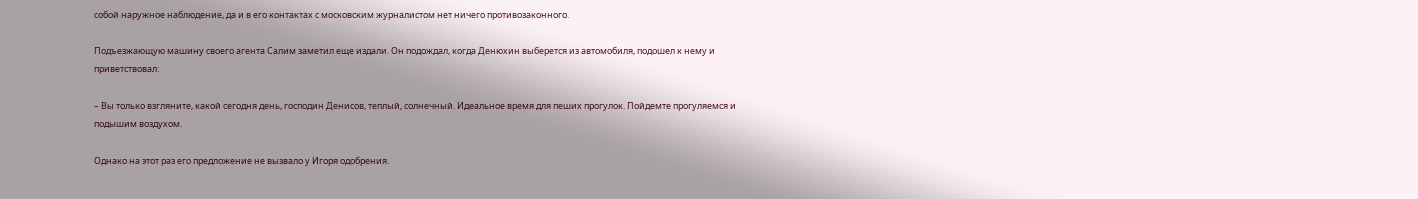собой наружное наблюдение, да и в его контактах с московским журналистом нет ничего противозаконного.

Подъезжающую машину своего агента Салим заметил еще издали. Он подождал, когда Денюхин выберется из автомобиля, подошел к нему и приветствовал:

– Вы только взгляните, какой сегодня день, господин Денисов, теплый, солнечный. Идеальное время для пеших прогулок. Пойдемте прогуляемся и подышим воздухом.

Однако на этот раз его предложение не вызвало у Игоря одобрения.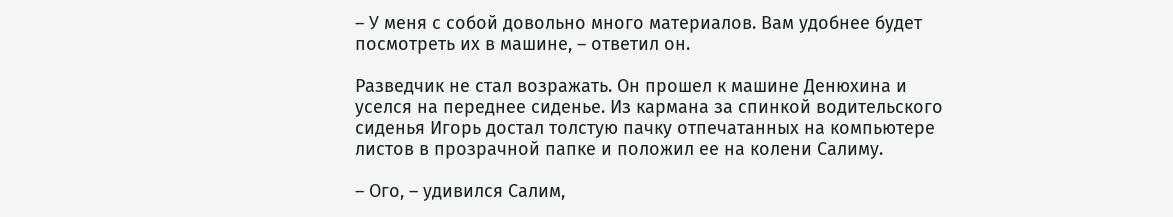– У меня с собой довольно много материалов. Вам удобнее будет посмотреть их в машине, – ответил он.

Разведчик не стал возражать. Он прошел к машине Денюхина и уселся на переднее сиденье. Из кармана за спинкой водительского сиденья Игорь достал толстую пачку отпечатанных на компьютере листов в прозрачной папке и положил ее на колени Салиму.

– Ого, – удивился Салим,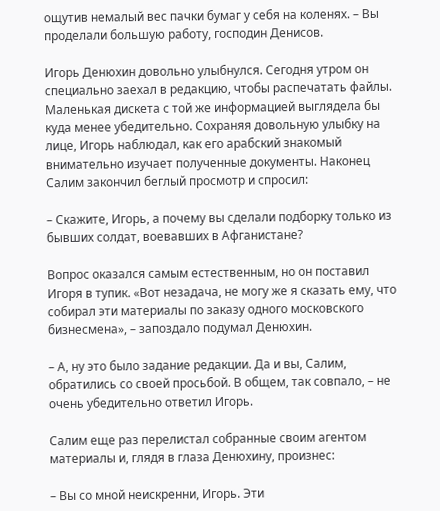ощутив немалый вес пачки бумаг у себя на коленях. – Вы проделали большую работу, господин Денисов.

Игорь Денюхин довольно улыбнулся. Сегодня утром он специально заехал в редакцию, чтобы распечатать файлы. Маленькая дискета с той же информацией выглядела бы куда менее убедительно. Сохраняя довольную улыбку на лице, Игорь наблюдал, как его арабский знакомый внимательно изучает полученные документы. Наконец Салим закончил беглый просмотр и спросил:

– Скажите, Игорь, а почему вы сделали подборку только из бывших солдат, воевавших в Афганистане?

Вопрос оказался самым естественным, но он поставил Игоря в тупик. «Вот незадача, не могу же я сказать ему, что собирал эти материалы по заказу одного московского бизнесмена», – запоздало подумал Денюхин.

– А, ну это было задание редакции. Да и вы, Салим, обратились со своей просьбой. В общем, так совпало, – не очень убедительно ответил Игорь.

Салим еще раз перелистал собранные своим агентом материалы и, глядя в глаза Денюхину, произнес:

– Вы со мной неискренни, Игорь. Эти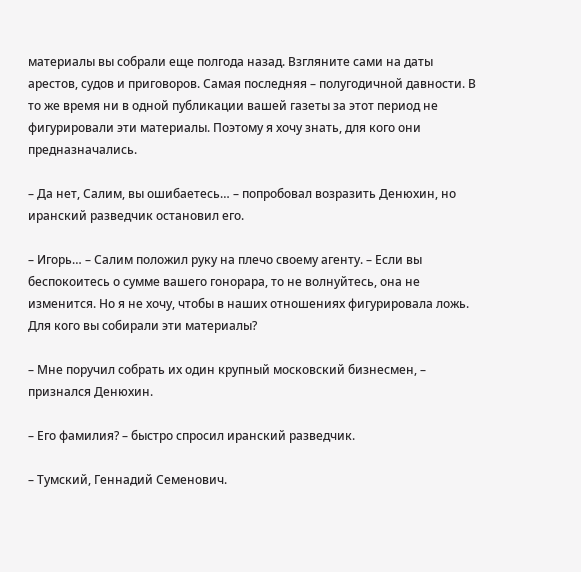материалы вы собрали еще полгода назад. Взгляните сами на даты арестов, судов и приговоров. Самая последняя – полугодичной давности. В то же время ни в одной публикации вашей газеты за этот период не фигурировали эти материалы. Поэтому я хочу знать, для кого они предназначались.

– Да нет, Салим, вы ошибаетесь… – попробовал возразить Денюхин, но иранский разведчик остановил его.

– Игорь… – Салим положил руку на плечо своему агенту. – Если вы беспокоитесь о сумме вашего гонорара, то не волнуйтесь, она не изменится. Но я не хочу, чтобы в наших отношениях фигурировала ложь. Для кого вы собирали эти материалы?

– Мне поручил собрать их один крупный московский бизнесмен, – признался Денюхин.

– Его фамилия? – быстро спросил иранский разведчик.

– Тумский, Геннадий Семенович.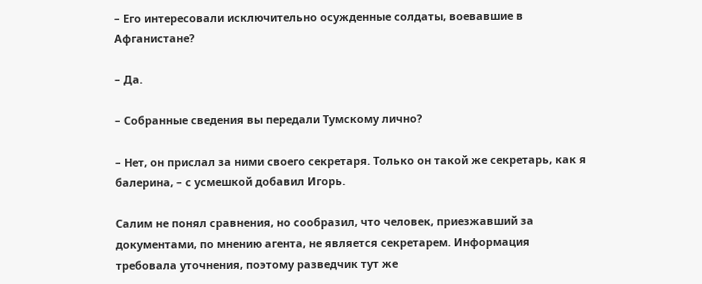– Его интересовали исключительно осужденные солдаты, воевавшие в Афганистане?

– Да.

– Собранные сведения вы передали Тумскому лично?

– Нет, он прислал за ними своего секретаря. Только он такой же секретарь, как я балерина, – с усмешкой добавил Игорь.

Салим не понял сравнения, но сообразил, что человек, приезжавший за документами, по мнению агента, не является секретарем. Информация требовала уточнения, поэтому разведчик тут же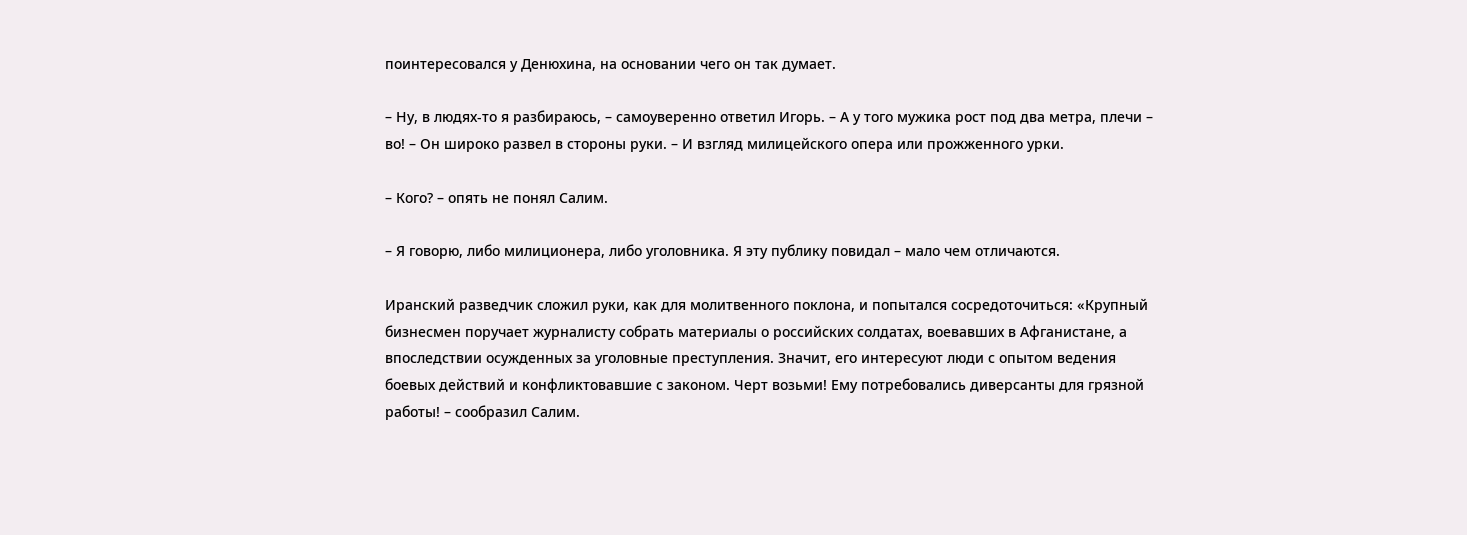поинтересовался у Денюхина, на основании чего он так думает.

– Ну, в людях-то я разбираюсь, – самоуверенно ответил Игорь. – А у того мужика рост под два метра, плечи – во! – Он широко развел в стороны руки. – И взгляд милицейского опера или прожженного урки.

– Кого? – опять не понял Салим.

– Я говорю, либо милиционера, либо уголовника. Я эту публику повидал – мало чем отличаются.

Иранский разведчик сложил руки, как для молитвенного поклона, и попытался сосредоточиться: «Крупный бизнесмен поручает журналисту собрать материалы о российских солдатах, воевавших в Афганистане, а впоследствии осужденных за уголовные преступления. Значит, его интересуют люди с опытом ведения боевых действий и конфликтовавшие с законом. Черт возьми! Ему потребовались диверсанты для грязной работы! – сообразил Салим.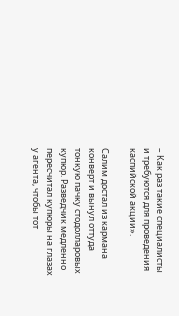– Как раз такие специалисты и требуются для проведения каспийской акции».

Салим достал из кармана конверт и вынул оттуда тонкую пачку стодолларовых купюр. Разведчик медленно пересчитал купюры на глазах у агента, чтобы тот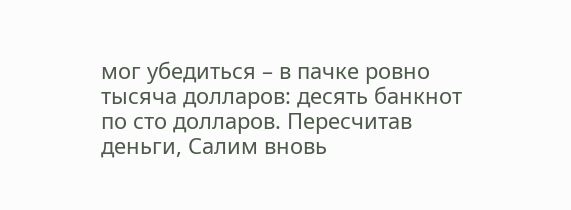мог убедиться – в пачке ровно тысяча долларов: десять банкнот по сто долларов. Пересчитав деньги, Салим вновь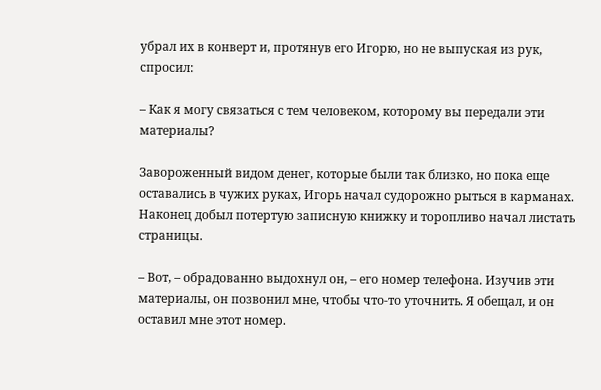убрал их в конверт и, протянув его Игорю, но не выпуская из рук, спросил:

– Как я могу связаться с тем человеком, которому вы передали эти материалы?

Завороженный видом денег, которые были так близко, но пока еще оставались в чужих руках, Игорь начал судорожно рыться в карманах. Наконец добыл потертую записную книжку и торопливо начал листать страницы.

– Вот, – обрадованно выдохнул он, – его номер телефона. Изучив эти материалы, он позвонил мне, чтобы что-то уточнить. Я обещал, и он оставил мне этот номер.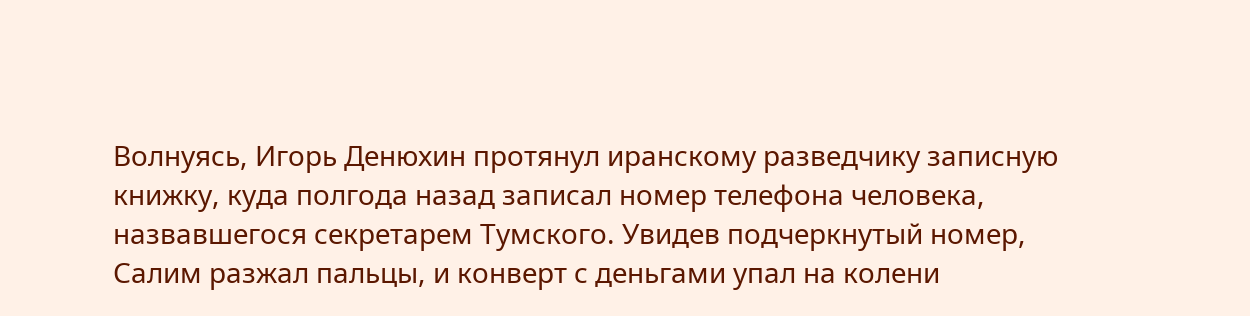Волнуясь, Игорь Денюхин протянул иранскому разведчику записную книжку, куда полгода назад записал номер телефона человека, назвавшегося секретарем Тумского. Увидев подчеркнутый номер, Салим разжал пальцы, и конверт с деньгами упал на колени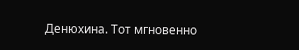Денюхина. Тот мгновенно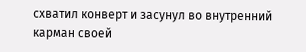схватил конверт и засунул во внутренний карман своей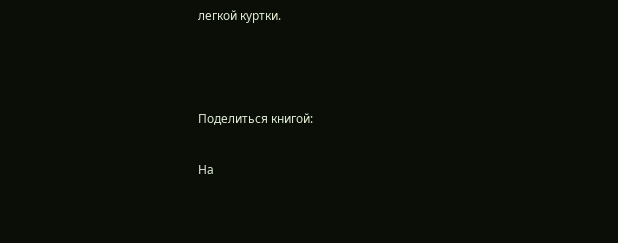легкой куртки.



Поделиться книгой:

На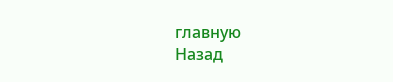главную
Назад